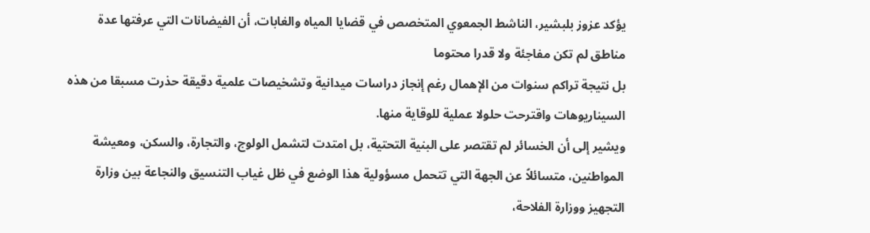يؤكد عزوز بلبشير، الناشط الجمعوي المتخصص في قضايا المياه والغابات، أن الفيضانات التي عرفتها عدة مناطق لم تكن مفاجئة ولا قدرا محتوما
بل نتيجة تراكم سنوات من الإهمال رغم إنجاز دراسات ميدانية وتشخيصات علمية دقيقة حذرت مسبقا من هذه السيناريوهات واقترحت حلولا عملية للوقاية منها.
ويشير إلى أن الخسائر لم تقتصر على البنية التحتية، بل امتدت لتشمل الولوج، والتجارة، والسكن، ومعيشة المواطنين، متسائلاً عن الجهة التي تتحمل مسؤولية هذا الوضع في ظل غياب التنسيق والنجاعة بين وزارة التجهيز ووزارة الفلاحة،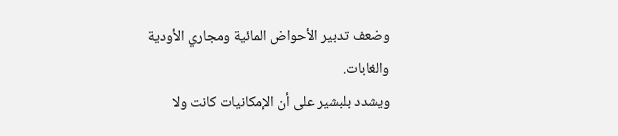وضعف تدبير الأحواض المائية ومجاري الأودية والغابات.
ويشدد بلبشير على أن الإمكانيات كانت ولا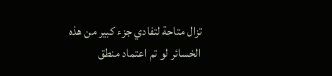تزال متاحة لتفادي جزء كبير من هذه الخسائر لو تم اعتماد منطق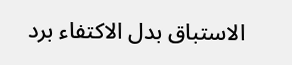الاستباق بدل الاكتفاء برد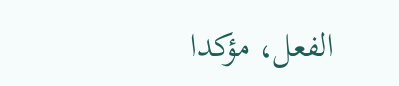الفعل، مؤكدا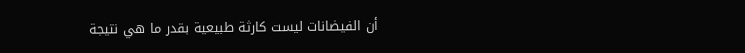أن الفيضانات ليست كارثة طبيعية بقدر ما هي نتيجة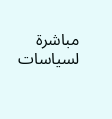مباشرة لسياسات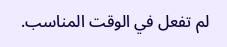لم تفعل في الوقت المناسب.